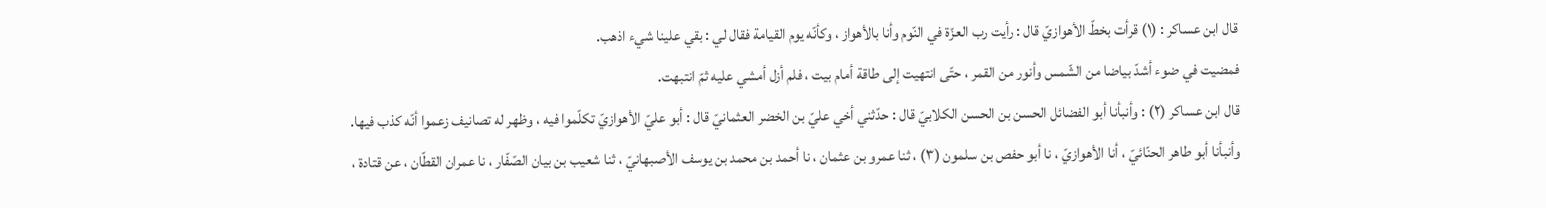قال ابن عساكر : (١) قرأت بخطّ الأهوازيّ قال : رأيت رب العزّة في النّوم وأنا بالأهواز ، وكأنّه يوم القيامة فقال لي : بقي علينا شيء اذهب.
فمضيت في ضوء أشدّ بياضا من الشّمس وأنور من القمر ، حتّى انتهيت إلى طاقة أمام بيت ، فلم أزل أمشي عليه ثمّ انتبهت.
قال ابن عساكر (٢) : وأنبأنا أبو الفضائل الحسن بن الحسن الكلابيّ قال : حدّثني أخي عليّ بن الخضر العثمانيّ قال : أبو عليّ الأهوازيّ تكلّموا فيه ، وظهر له تصانيف زعموا أنّه كذب فيها.
وأنبأنا أبو طاهر الحنّائيّ ، أنا الأهوازيّ ، نا أبو حفص بن سلمون (٣) ، ثنا عمرو بن عثمان ، نا أحمد بن محمد بن يوسف الأصبهانيّ ، ثنا شعيب بن بيان الصّفّار ، نا عمران القطّان ، عن قتادة ،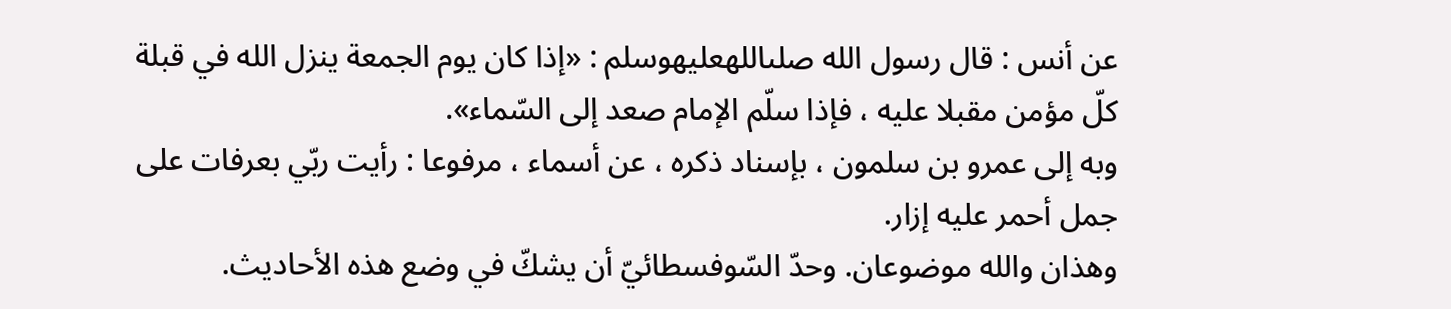عن أنس : قال رسول الله صلىاللهعليهوسلم : «إذا كان يوم الجمعة ينزل الله في قبلة كلّ مؤمن مقبلا عليه ، فإذا سلّم الإمام صعد إلى السّماء».
وبه إلى عمرو بن سلمون ، بإسناد ذكره ، عن أسماء ، مرفوعا : رأيت ربّي بعرفات على جمل أحمر عليه إزار.
وهذان والله موضوعان. وحدّ السّوفسطائيّ أن يشكّ في وضع هذه الأحاديث.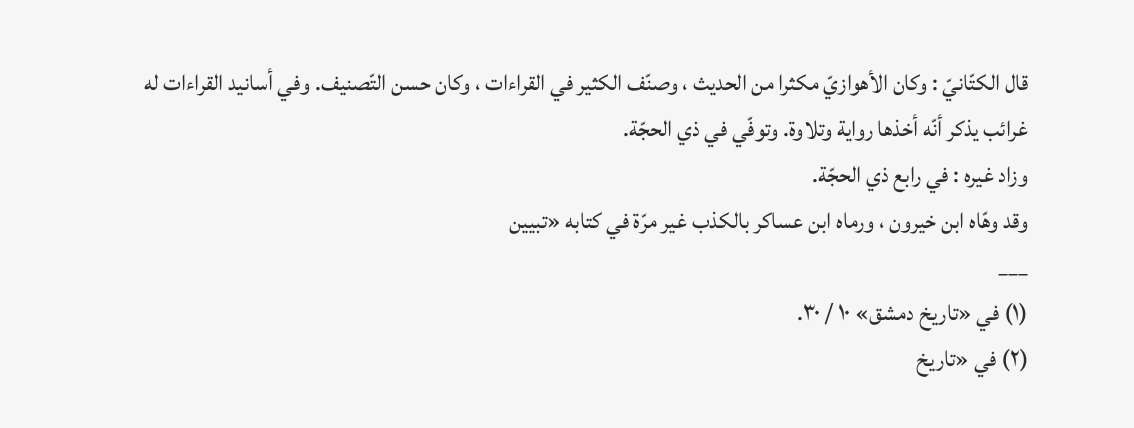قال الكتّانيّ : وكان الأهوازيّ مكثرا من الحديث ، وصنّف الكثير في القراءات ، وكان حسن التّصنيف. وفي أسانيد القراءات له غرائب يذكر أنّه أخذها رواية وتلاوة. وتوفّي في ذي الحجّة.
وزاد غيره : في رابع ذي الحجّة.
وقد وهّاه ابن خيرون ، ورماه ابن عساكر بالكذب غير مرّة في كتابه «تبيين
___
(١) في «تاريخ دمشق» ١٠ / ٣٠.
(٢) في «تاريخ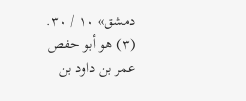دمشق» ١٠ / ٣٠.
(٣) هو أبو حفص عمر بن داود بن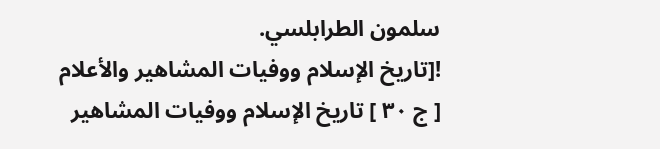سلمون الطرابلسي.
![تاريخ الإسلام ووفيات المشاهير والأعلام [ ج ٣٠ ] تاريخ الإسلام ووفيات المشاهير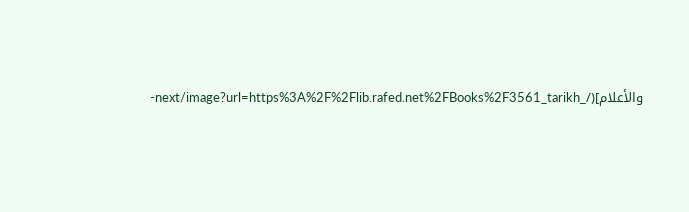والأعلام](/_next/image?url=https%3A%2F%2Flib.rafed.net%2FBooks%2F3561_tarikh-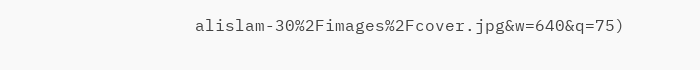alislam-30%2Fimages%2Fcover.jpg&w=640&q=75)